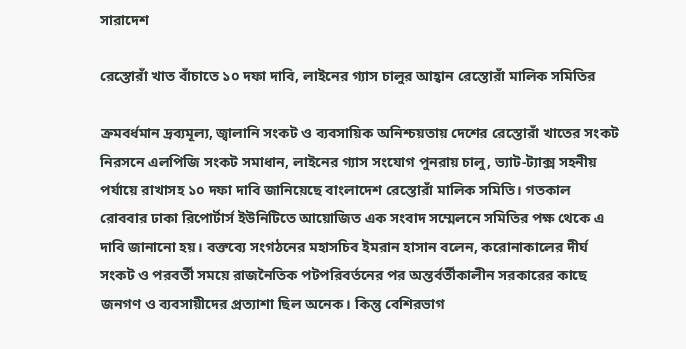সারাদেশ

রেস্তোরাঁ খাত বাঁচাতে ১০ দফা দাবি, লাইনের গ্যাস চালুর আহ্বান রেস্তোরাঁ মালিক সমিতির

ক্রমবর্ধমান দ্রব্যমূল্য, জ্বালানি সংকট ও ব্যবসায়িক অনিশ্চয়তায় দেশের রেস্তোরাঁ খাতের সংকট নিরসনে এলপিজি সংকট সমাধান, লাইনের গ্যাস সংযোগ পুনরায় চালু, ভ্যাট-ট্যাক্স সহনীয় পর্যায়ে রাখাসহ ১০ দফা দাবি জানিয়েছে বাংলাদেশ রেস্তোরাঁ মালিক সমিতি। গতকাল রোববার ঢাকা রিপোর্টার্স ইউনিটিতে আয়োজিত এক সংবাদ সম্মেলনে সমিতির পক্ষ থেকে এ দাবি জানানো হয়। বক্তব্যে সংগঠনের মহাসচিব ইমরান হাসান বলেন, করোনাকালের দীর্ঘ সংকট ও পরবর্তী সময়ে রাজনৈতিক পটপরিবর্তনের পর অন্তর্বর্তীকালীন সরকারের কাছে জনগণ ও ব্যবসায়ীদের প্রত্যাশা ছিল অনেক। কিন্তু বেশিরভাগ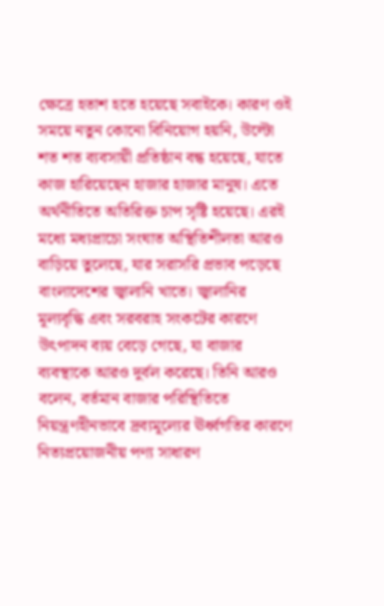ক্ষেত্রে হতাশ হতে হয়েছে সবাইকে। কারণ ওই সময়ে নতুন কোনো বিনিয়োগ হয়নি, উল্টো শত শত ব্যবসায়ী প্রতিষ্ঠান বন্ধ হয়েছে, যাতে কাজ হারিয়েছেন হাজার হাজার মানুষ। এতে অর্থনীতিতে অতিরিক্ত চাপ সৃষ্টি হয়েছে। এরই মধ্যে মধ্যপ্রাচো সংঘাত অস্থিতিশীলতা আরও বাড়িয়ে তুলেছে, যার সরাসরি প্রভাব পড়েছে বাংলাদেশের জ্বালানি খাতে। জ্বালানির মূল্যবৃদ্ধি এবং সরবরাহ সংকটের কারণে উৎপাদন ব্যয় বেড়ে গেছে, যা বাজার ব্যবস্থাকে আরও দুর্বল করেছে। তিনি আরও বলেন, বর্তমান বাজার পরিস্থিতিতে নিয়ন্ত্রণহীনভাবে দ্রব্যমূল্যের ঊর্ধ্বগতির কারণে নিত্যপ্রয়োজনীয় পণ্য সাধারণ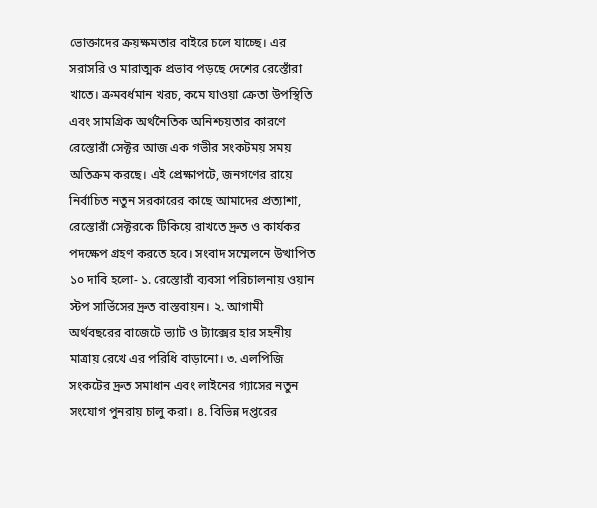ভোক্তাদের ক্রয়ক্ষমতার বাইরে চলে যাচ্ছে। এর সরাসরি ও মারাত্মক প্রভাব পড়ছে দেশের রেস্তোঁরা খাতে। ক্রমবর্ধমান খরচ, কমে যাওয়া ক্রেতা উপস্থিতি এবং সামগ্রিক অর্থনৈতিক অনিশ্চয়তার কারণে রেস্তোরাঁ সেক্টর আজ এক গভীর সংকটময় সময় অতিক্রম করছে। এই প্রেক্ষাপটে, জনগণের রায়ে নির্বাচিত নতুন সরকারের কাছে আমাদের প্রত্যাশা, রেস্তোরাঁ সেক্টরকে টিকিয়ে রাখতে দ্রুত ও কার্যকর পদক্ষেপ গ্রহণ করতে হবে। সংবাদ সম্মেলনে উত্থাপিত ১০ দাবি হলো- ১. রেস্তোরাঁ ব্যবসা পরিচালনায় ওয়ান স্টপ সার্ভিসের দ্রুত বাস্তবায়ন। ২. আগামী অর্থবছরের বাজেটে ভ্যাট ও ট্যাক্সের হার সহনীয় মাত্রায় রেখে এর পরিধি বাড়ানো। ৩. এলপিজি সংকটের দ্রুত সমাধান এবং লাইনের গ্যাসের নতুন সংযোগ পুনরায় চালু করা। ৪. বিভিন্ন দপ্তরের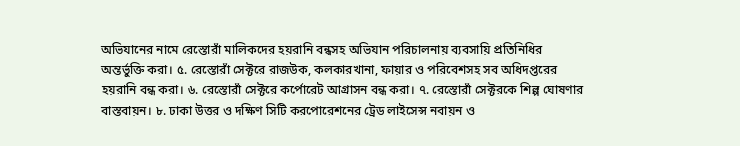অভিযানের নামে রেস্তোরাঁ মালিকদের হয়রানি বন্ধসহ অভিযান পরিচালনায় ব্যবসায়ি প্রতিনিধির অন্তর্ভুক্তি করা। ৫. রেস্তোরাঁ সেক্টরে রাজউক, কলকারখানা, ফায়ার ও পরিবেশসহ সব অধিদপ্তরের হয়রানি বন্ধ করা। ৬. রেস্তোরাঁ সেক্টরে কর্পোরেট আগ্রাসন বন্ধ করা। ৭. রেস্তোরাঁ সেক্টরকে শিল্প ঘোষণার বাস্তবায়ন। ৮. ঢাকা উত্তর ও দক্ষিণ সিটি করপোরেশনের ট্রেড লাইসেন্স নবায়ন ও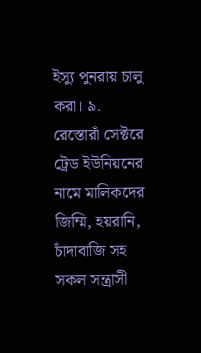ইস্যু পুনরায় চালু করা। ৯. রেস্তোরাঁ সেক্টরে ট্রেড ইউনিয়নের নামে মালিকদের জিম্মি, হয়রানি, চাঁদাবাজি সহ সকল সন্ত্রাসী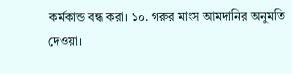কর্মকান্ড বন্ধ করা। ১০. গরুর মাংস আমদানির অনুমতি দেওয়া।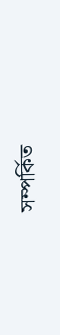সম্পর্কিত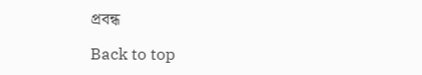প্রবন্ধ

Back to top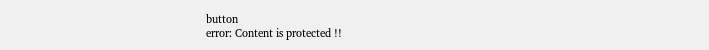button
error: Content is protected !!